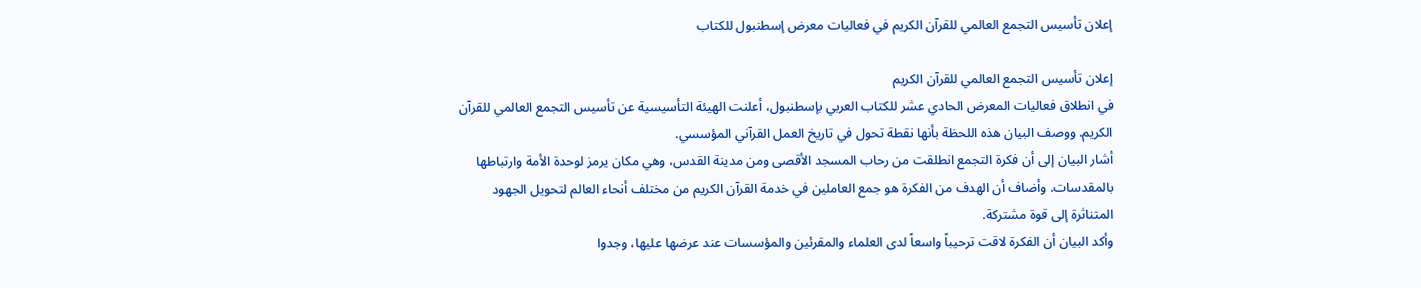إعلان تأسيس التجمع العالمي للقرآن الكريم في فعاليات معرض إسطنبول للكتاب

إعلان تأسيس التجمع العالمي للقرآن الكريم
في انطلاق فعاليات المعرض الحادي عشر للكتاب العربي بإسطنبول، أعلنت الهيئة التأسيسية عن تأسيس التجمع العالمي للقرآن الكريم. ووصف البيان هذه اللحظة بأنها نقطة تحول في تاريخ العمل القرآني المؤسسي.
أشار البيان إلى أن فكرة التجمع انطلقت من رحاب المسجد الأقصى ومن مدينة القدس، وهي مكان يرمز لوحدة الأمة وارتباطها بالمقدسات. وأضاف أن الهدف من الفكرة هو جمع العاملين في خدمة القرآن الكريم من مختلف أنحاء العالم لتحويل الجهود المتناثرة إلى قوة مشتركة.
وأكد البيان أن الفكرة لاقت ترحيباً واسعاً لدى العلماء والمقرئين والمؤسسات عند عرضها عليها، وجدوا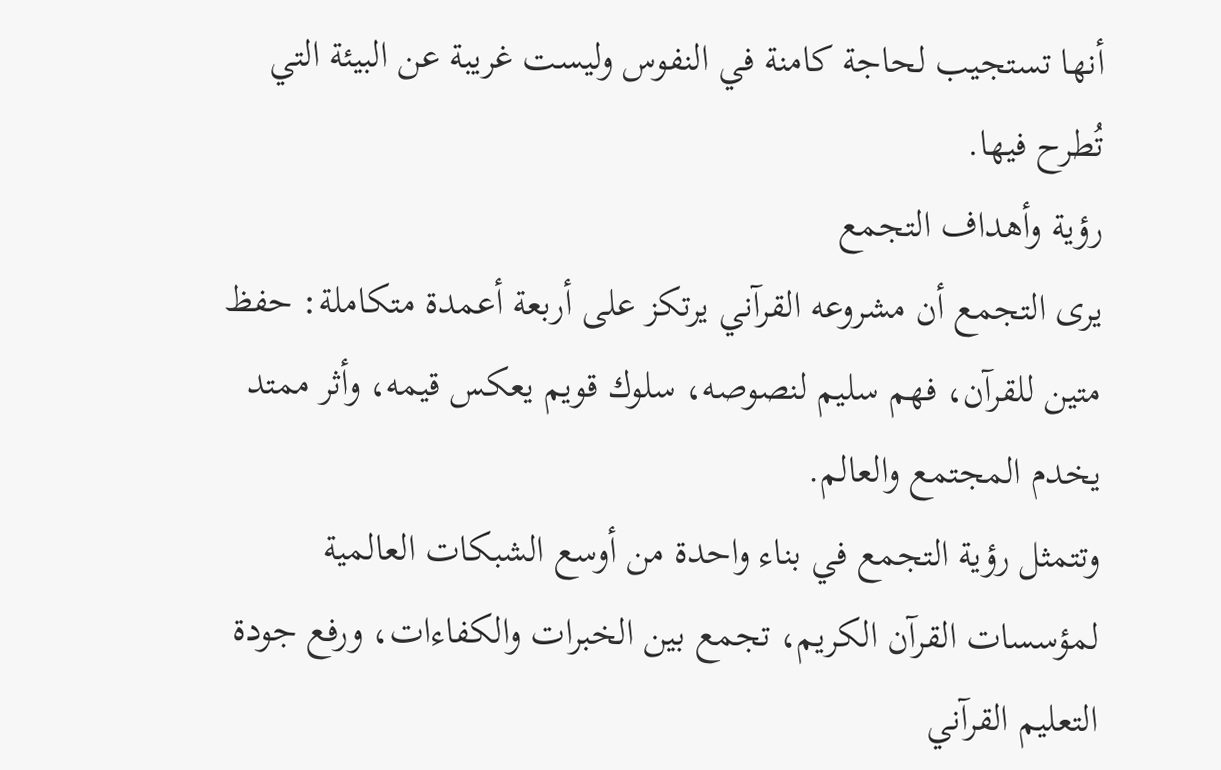أنها تستجيب لحاجة كامنة في النفوس وليست غريبة عن البيئة التي تُطرح فيها.
رؤية وأهداف التجمع
يرى التجمع أن مشروعه القرآني يرتكز على أربعة أعمدة متكاملة: حفظ متين للقرآن، فهم سليم لنصوصه، سلوك قويم يعكس قيمه، وأثر ممتد يخدم المجتمع والعالم.
وتتمثل رؤية التجمع في بناء واحدة من أوسع الشبكات العالمية لمؤسسات القرآن الكريم، تجمع بين الخبرات والكفاءات، ورفع جودة التعليم القرآني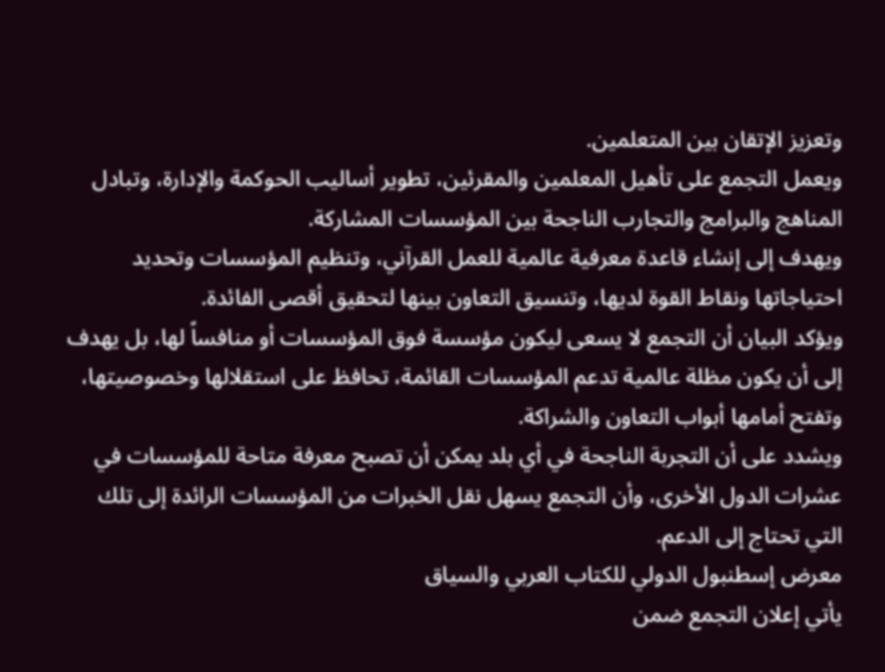وتعزيز الإتقان بين المتعلمين.
ويعمل التجمع على تأهيل المعلمين والمقرئين، تطوير أساليب الحوكمة والإدارة، وتبادل المناهج والبرامج والتجارب الناجحة بين المؤسسات المشاركة.
ويهدف إلى إنشاء قاعدة معرفية عالمية للعمل القرآني، وتنظيم المؤسسات وتحديد احتياجاتها ونقاط القوة لديها، وتنسيق التعاون بينها لتحقيق أقصى الفائدة.
ويؤكد البيان أن التجمع لا يسعى ليكون مؤسسة فوق المؤسسات أو منافساً لها، بل يهدف إلى أن يكون مظلة عالمية تدعم المؤسسات القائمة، تحافظ على استقلالها وخصوصيتها، وتفتح أمامها أبواب التعاون والشراكة.
ويشدد على أن التجربة الناجحة في أي بلد يمكن أن تصبح معرفة متاحة للمؤسسات في عشرات الدول الأخرى، وأن التجمع يسهل نقل الخبرات من المؤسسات الرائدة إلى تلك التي تحتاج إلى الدعم.
معرض إسطنبول الدولي للكتاب العربي والسياق
يأتي إعلان التجمع ضمن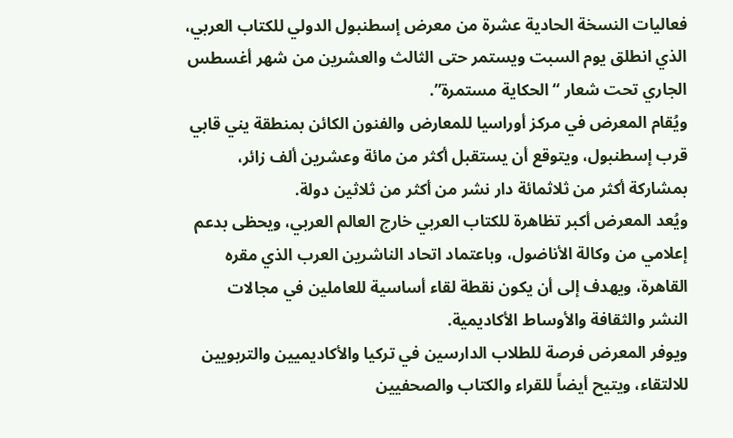فعاليات النسخة الحادية عشرة من معرض إسطنبول الدولي للكتاب العربي، الذي انطلق يوم السبت ويستمر حتى الثالث والعشرين من شهر أغسطس الجاري تحت شعار “الحكاية مستمرة”.
ويُقام المعرض في مركز أوراسيا للمعارض والفنون الكائن بمنطقة يني قابي قرب إسطنبول، ويتوقع أن يستقبل أكثر من مائة وعشرين ألف زائر، بمشاركة أكثر من ثلاثمائة دار نشر من أكثر من ثلاثين دولة.
ويُعد المعرض أكبر تظاهرة للكتاب العربي خارج العالم العربي، ويحظى بدعم إعلامي من وكالة الأناضول، وباعتماد اتحاد الناشرين العرب الذي مقره القاهرة، ويهدف إلى أن يكون نقطة لقاء أساسية للعاملين في مجالات النشر والثقافة والأوساط الأكاديمية.
ويوفر المعرض فرصة للطلاب الدارسين في تركيا والأكاديميين والتربويين للالتقاء، ويتيح أيضاً للقراء والكتاب والصحفيين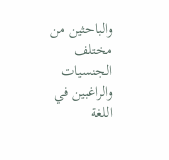والباحثين من مختلف الجنسيات والراغبين في اللغة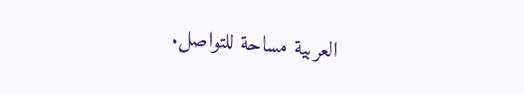العربية مساحة للتواصل.